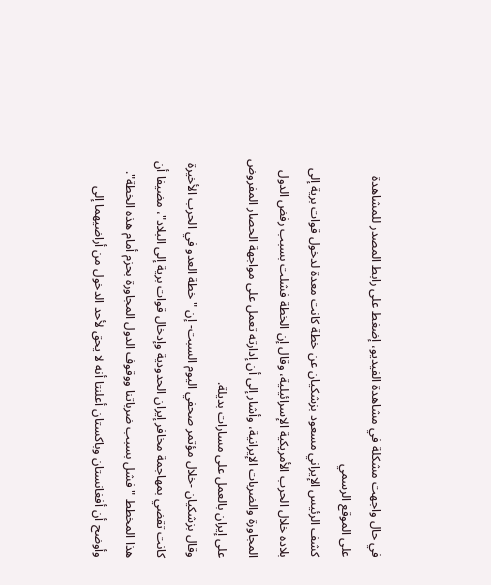في حال واجهت مشكلة في مشاهدة الفيديو، إضغط على رابط المصدر للمشاهدة على الموقع الرسمي
كشف الرئيس الإيراني مسعود بزشكيان عن خطة كانت معدة لدخول قوات برية إلى بلاده خلال الحرب الأمريكية الإسرائيلية، وقال إن الخطة فشلت بسبب رفض الدول المجاورة والضربات الإيرانية، وأشار إلى أن إدارته تعمل على مواجهة الحصار المفروض على إيران بالعمل على مسارات بديلة.
وقال بزشكيان -خلال مؤتمر صحفي اليوم السبت- إن "خطة العدو في الحرب الأخيرة كانت تقضي بمهاجمة مخافر إيران الحدودية وإدخال قوات برية إلى البلاد"، مضيفا أن هذا المخطط "فشل بسبب ضرباتنا ووقوف الدول المجاورة بحزم أمام هذه الخطة".
وأوضح أن أفغانستان وباكستان أعلنتا أنه لا يحق لأحد الدخول من أراضيهما إلى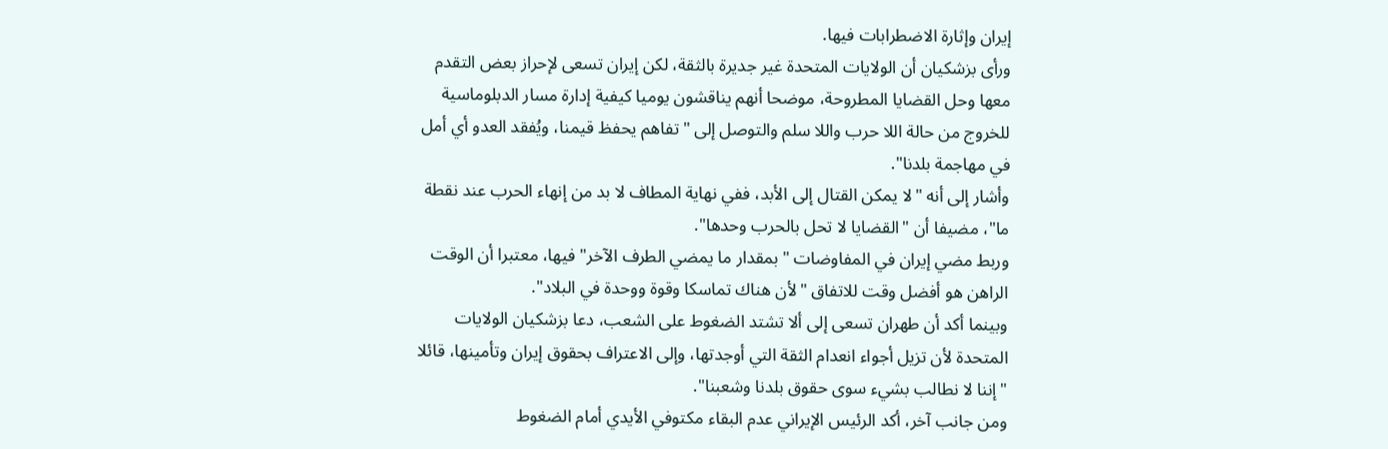إيران وإثارة الاضطرابات فيها.
ورأى بزشكيان أن الولايات المتحدة غير جديرة بالثقة، لكن إيران تسعى لإحراز بعض التقدم معها وحل القضايا المطروحة، موضحا أنهم يناقشون يوميا كيفية إدارة مسار الدبلوماسية للخروج من حالة اللا حرب واللا سلم والتوصل إلى "تفاهم يحفظ قيمنا، ويُفقد العدو أي أمل في مهاجمة بلدنا".
وأشار إلى أنه "لا يمكن القتال إلى الأبد، ففي نهاية المطاف لا بد من إنهاء الحرب عند نقطة ما"، مضيفا أن "القضايا لا تحل بالحرب وحدها".
وربط مضي إيران في المفاوضات "بمقدار ما يمضي الطرف الآخر" فيها، معتبرا أن الوقت الراهن هو أفضل وقت للاتفاق "لأن هناك تماسكا وقوة ووحدة في البلاد".
وبينما أكد أن طهران تسعى إلى ألا تشتد الضغوط على الشعب، دعا بزشكيان الولايات المتحدة لأن تزيل أجواء انعدام الثقة التي أوجدتها، وإلى الاعتراف بحقوق إيران وتأمينها، قائلا "إننا لا نطالب بشيء سوى حقوق بلدنا وشعبنا".
ومن جانب آخر، أكد الرئيس الإيراني عدم البقاء مكتوفي الأيدي أمام الضغوط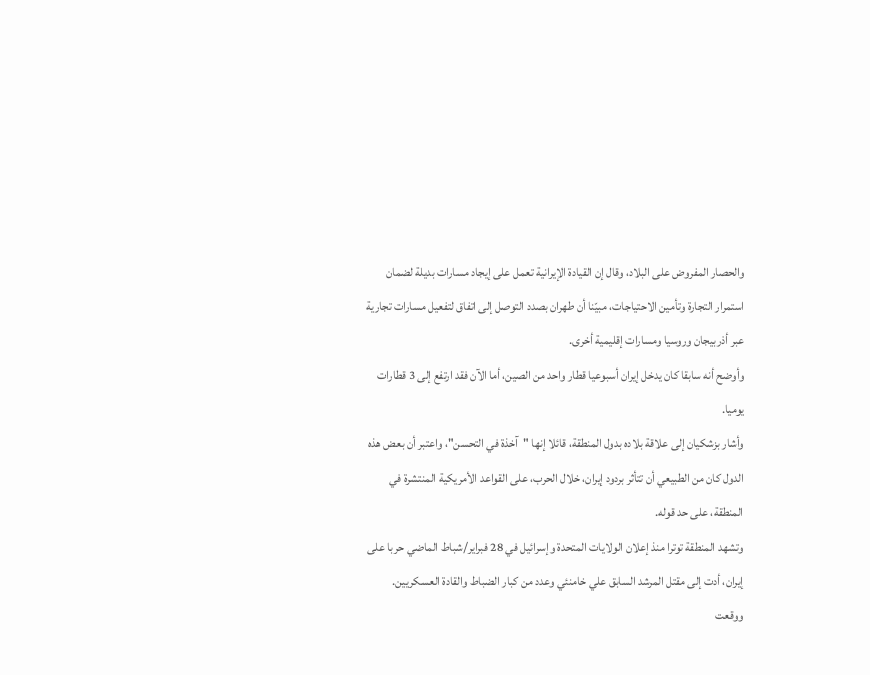والحصار المفروض على البلاد، وقال إن القيادة الإيرانية تعمل على إيجاد مسارات بديلة لضمان استمرار التجارة وتأمين الاحتياجات، مبيّنا أن طهران بصدد التوصل إلى اتفاق لتفعيل مسارات تجارية عبر أذربيجان وروسيا ومسارات إقليمية أخرى.
وأوضح أنه سابقا كان يدخل إيران أسبوعيا قطار واحد من الصين، أما الآن فقد ارتفع إلى 3 قطارات يوميا.
وأشار بزشكيان إلى علاقة بلاده بدول المنطقة، قائلا إنها "آخذة في التحسن"، واعتبر أن بعض هذه الدول كان من الطبيعي أن تتأثر بردود إيران، خلال الحرب، على القواعد الأمريكية المنتشرة في المنطقة، على حد قوله.
وتشهد المنطقة توترا منذ إعلان الولايات المتحدة وإسرائيل في 28 فبراير/شباط الماضي حربا على إيران، أدت إلى مقتل المرشد السابق علي خامنئي وعدد من كبار الضباط والقادة العسكريين.
ووقعت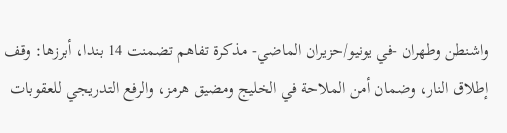واشنطن وطهران -في يونيو/حزيران الماضي- مذكرة تفاهم تضمنت 14 بندا، أبرزها: وقف إطلاق النار، وضمان أمن الملاحة في الخليج ومضيق هرمز، والرفع التدريجي للعقوبات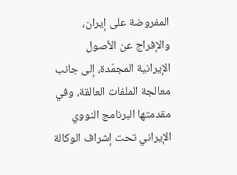المفروضة على إيران، والإفراج عن الأصول الإيرانية المجمّدة، إلى جانب معالجة الملفات العالقة، وفي مقدمتها البرنامج النووي الإيراني تحت إشراف الوكالة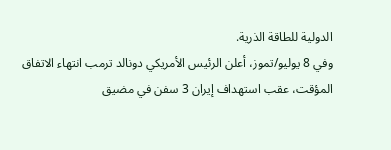الدولية للطاقة الذرية.
وفي 8 يوليو/تموز، أعلن الرئيس الأمريكي دونالد ترمب انتهاء الاتفاق المؤقت، عقب استهداف إيران 3 سفن في مضيق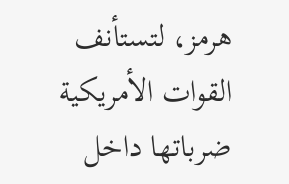هرمز، لتستأنف القوات الأمريكية ضرباتها داخل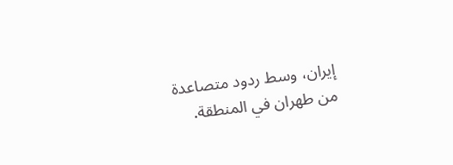إيران، وسط ردود متصاعدة من طهران في المنطقة.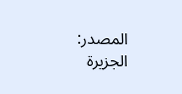المصدر:
الجزيرة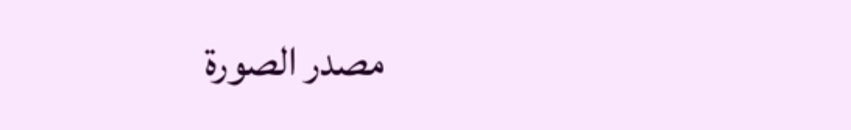مصدر الصورة